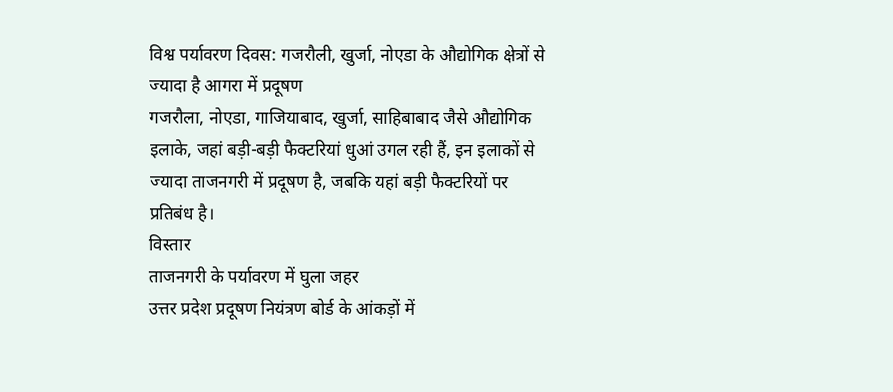विश्व पर्यावरण दिवस: गजरौली, खुर्जा, नोएडा के औद्योगिक क्षेत्रों से ज्यादा है आगरा में प्रदूषण
गजरौला, नोएडा, गाजियाबाद, खुर्जा, साहिबाबाद जैसे औद्योगिक इलाके, जहां बड़ी-बड़ी फैक्टरियां धुआं उगल रही हैं, इन इलाकों से ज्यादा ताजनगरी में प्रदूषण है, जबकि यहां बड़ी फैक्टरियों पर प्रतिबंध है।
विस्तार
ताजनगरी के पर्यावरण में घुला जहर
उत्तर प्रदेश प्रदूषण नियंत्रण बोर्ड के आंकड़ों में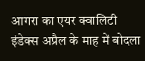आगरा का एयर क्वालिटी इंडेक्स अप्रैल के माह में बोदला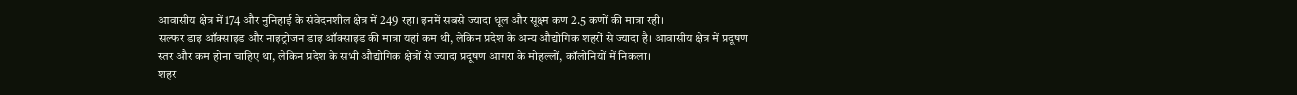आवासीय क्षेत्र में 174 और नुनिहाई के संवेदनशील क्षेत्र में 249 रहा। इनमें सबसे ज्यादा धूल और सूक्ष्म कण 2.5 कणों की मात्रा रही।
सल्फर डाइ ऑक्साइड और नाइट्रोजन डाइ ऑक्साइड की मात्रा यहां कम थी, लेकिन प्रदेश के अन्य औद्योगिक शहरों से ज्यादा है। आवासीय क्षेत्र में प्रदूषण स्तर और कम होना चाहिए था, लेकिन प्रदेश के सभी औद्योगिक क्षेत्रों से ज्यादा प्रदूषण आगरा के मोहल्लों, कॉलोनियों में निकला।
शहर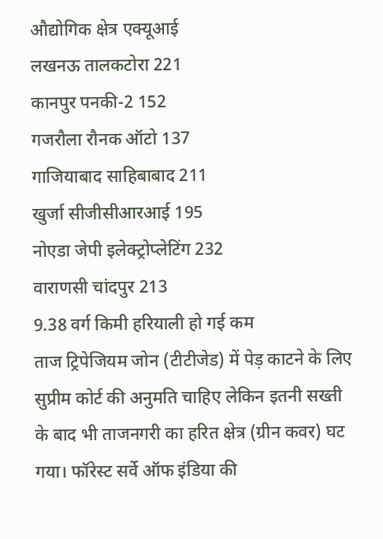औद्योगिक क्षेत्र एक्यूआई
लखनऊ तालकटोरा 221
कानपुर पनकी-2 152
गजरौला रौनक ऑटो 137
गाजियाबाद साहिबाबाद 211
खुर्जा सीजीसीआरआई 195
नोएडा जेपी इलेक्ट्रोप्लेटिंग 232
वाराणसी चांदपुर 213
9.38 वर्ग किमी हरियाली हो गई कम
ताज ट्रिपेजियम जोन (टीटीजेड) में पेड़ काटने के लिए सुप्रीम कोर्ट की अनुमति चाहिए लेकिन इतनी सख्ती के बाद भी ताजनगरी का हरित क्षेत्र (ग्रीन कवर) घट गया। फॉरेस्ट सर्वे ऑफ इंडिया की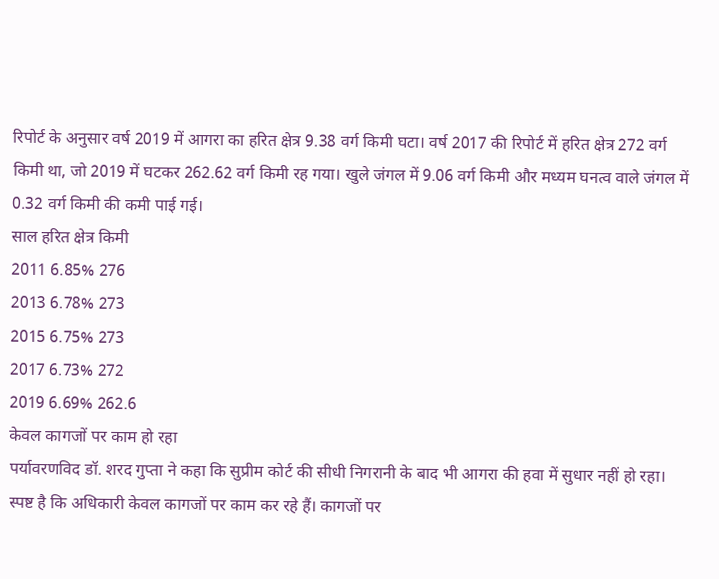रिपोर्ट के अनुसार वर्ष 2019 में आगरा का हरित क्षेत्र 9.38 वर्ग किमी घटा। वर्ष 2017 की रिपोर्ट में हरित क्षेत्र 272 वर्ग किमी था, जो 2019 में घटकर 262.62 वर्ग किमी रह गया। खुले जंगल में 9.06 वर्ग किमी और मध्यम घनत्व वाले जंगल में 0.32 वर्ग किमी की कमी पाई गई।
साल हरित क्षेत्र किमी
2011 6.85% 276
2013 6.78% 273
2015 6.75% 273
2017 6.73% 272
2019 6.69% 262.6
केवल कागजों पर काम हो रहा
पर्यावरणविद डॉ. शरद गुप्ता ने कहा कि सुप्रीम कोर्ट की सीधी निगरानी के बाद भी आगरा की हवा में सुधार नहीं हो रहा। स्पष्ट है कि अधिकारी केवल कागजों पर काम कर रहे हैं। कागजों पर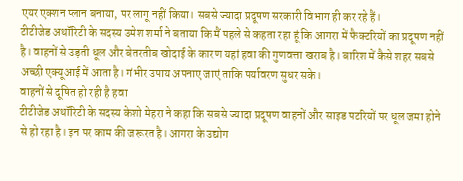एयर एक्शन प्लान बनाया, पर लागू नहीं किया। सबसे ज्यादा प्रदूषण सरकारी विभाग ही कर रहे हैं।
टीटीजेड अथॉरिटी के सदस्य उमेश शर्मा ने बताया कि मैं पहले से कहता रहा हूं कि आगरा में फैक्टरियों का प्रदूषण नहीं है। वाहनों से उड़ती धूल और बेतरतीब खोदाई के कारण यहां हवा की गुणवत्ता खराब है। बारिश में कैसे शहर सबसे अच्छी एक्यूआई में आता है। गंभीर उपाय अपनाए जाएं ताकि पर्यावरण सुधर सके।
वाहनों से दूषित हो रही है हवा
टीटीजेड अथॉरिटी के सदस्य केशो मेहरा ने कहा कि सबसे ज्यादा प्रदूषण वाहनों और साइड पटरियों पर धूल जमा होने से हो रहा है। इन पर काम की जरूरत है। आगरा के उद्योग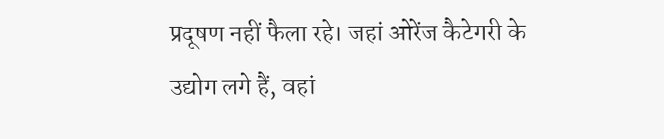प्रदूषण नहीं फैला रहे। जहां ओरेंज कैटेगरी के उद्योग लगे हैं, वहां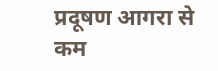प्रदूषण आगरा से कम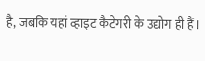है, जबकि यहां व्हाइट कैटेगरी के उद्योग ही हैं।